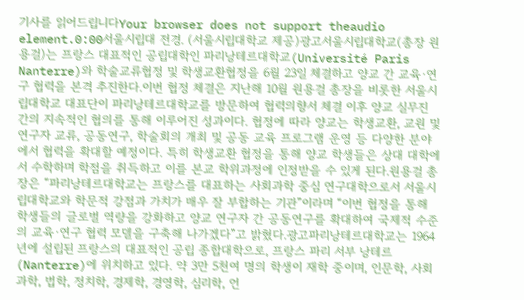기사를 읽어드립니다Your browser does not support theaudio element.0:00서울시립대 전경. (서울시립대학교 제공)광고서울시립대학교(총장 원용걸)는 프랑스 대표적인 공립대학인 파리낭테르대학교(Université Paris Nanterre)와 학술교류협정 및 학생교환협정을 6월 23일 체결하고 양교 간 교육·연구 협력을 본격 추진한다.이번 협정 체결은 지난해 10월 원용걸 총장을 비롯한 서울시립대학교 대표단이 파리낭테르대학교를 방문하여 협력의향서 체결 이후 양교 실무진 간의 지속적인 협의를 통해 이루어진 성과이다. 협정에 따라 양교는 학생교환, 교원 및 연구자 교류, 공동연구, 학술회의 개최 및 공동 교육 프로그램 운영 등 다양한 분야에서 협력을 확대할 예정이다. 특히 학생교환 협정을 통해 양교 학생들은 상대 대학에서 수학하며 학점을 취득하고 이를 본교 학위과정에 인정받을 수 있게 된다.원용걸 총장은 “파리낭테르대학교는 프랑스를 대표하는 사회과학 중심 연구대학으로서 서울시립대학교와 학문적 강점과 가치가 매우 잘 부합하는 기관”이라며 “이번 협정을 통해 학생들의 글로벌 역량을 강화하고 양교 연구자 간 공동연구를 확대하여 국제적 수준의 교육·연구 협력 모델을 구축해 나가겠다”고 밝혔다.광고파리낭테르대학교는 1964년에 설립된 프랑스의 대표적인 공립 종합대학으로, 프랑스 파리 서부 낭테르(Nanterre)에 위치하고 있다. 약 3만 5천여 명의 학생이 재학 중이며, 인문학, 사회과학, 법학, 정치학, 경제학, 경영학, 심리학, 언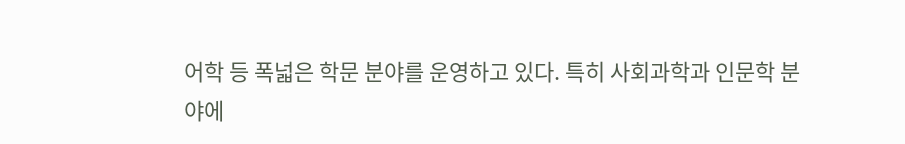어학 등 폭넓은 학문 분야를 운영하고 있다. 특히 사회과학과 인문학 분야에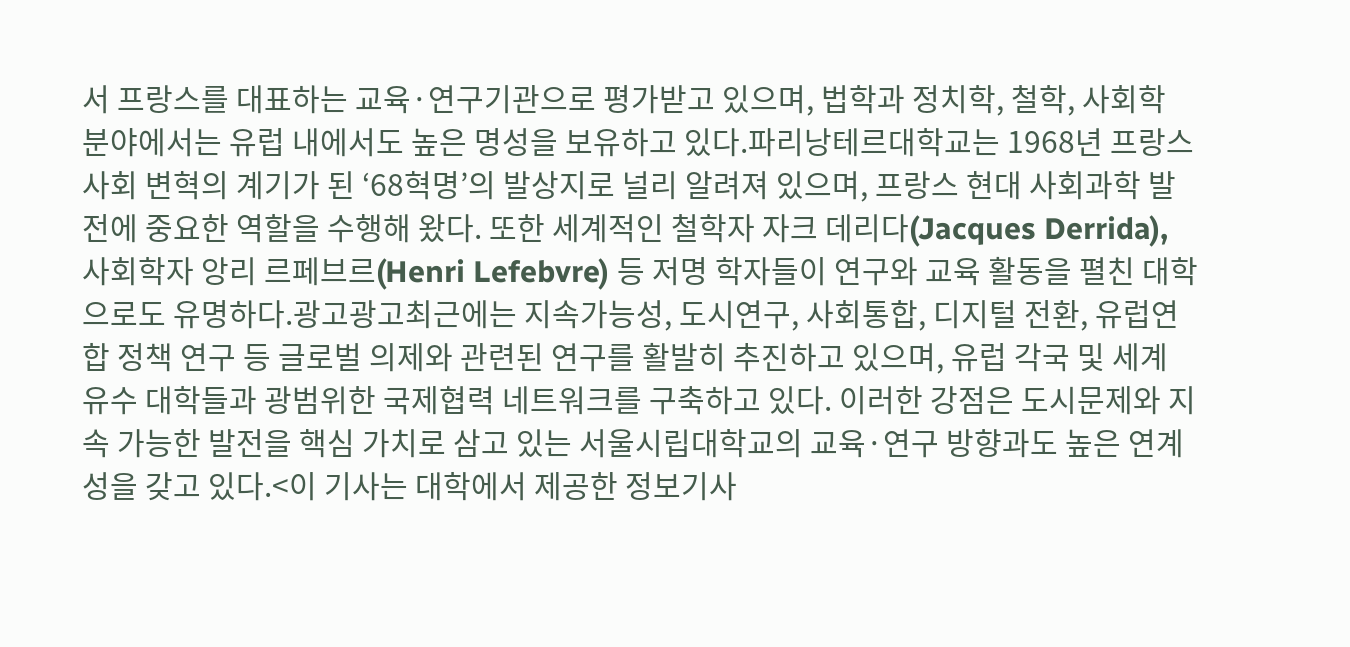서 프랑스를 대표하는 교육·연구기관으로 평가받고 있으며, 법학과 정치학, 철학, 사회학 분야에서는 유럽 내에서도 높은 명성을 보유하고 있다.파리낭테르대학교는 1968년 프랑스 사회 변혁의 계기가 된 ‘68혁명’의 발상지로 널리 알려져 있으며, 프랑스 현대 사회과학 발전에 중요한 역할을 수행해 왔다. 또한 세계적인 철학자 자크 데리다(Jacques Derrida), 사회학자 앙리 르페브르(Henri Lefebvre) 등 저명 학자들이 연구와 교육 활동을 펼친 대학으로도 유명하다.광고광고최근에는 지속가능성, 도시연구, 사회통합, 디지털 전환, 유럽연합 정책 연구 등 글로벌 의제와 관련된 연구를 활발히 추진하고 있으며, 유럽 각국 및 세계 유수 대학들과 광범위한 국제협력 네트워크를 구축하고 있다. 이러한 강점은 도시문제와 지속 가능한 발전을 핵심 가치로 삼고 있는 서울시립대학교의 교육·연구 방향과도 높은 연계성을 갖고 있다.<이 기사는 대학에서 제공한 정보기사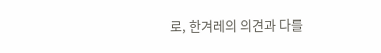로, 한겨레의 의견과 다를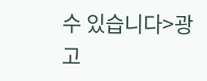수 있습니다>광고